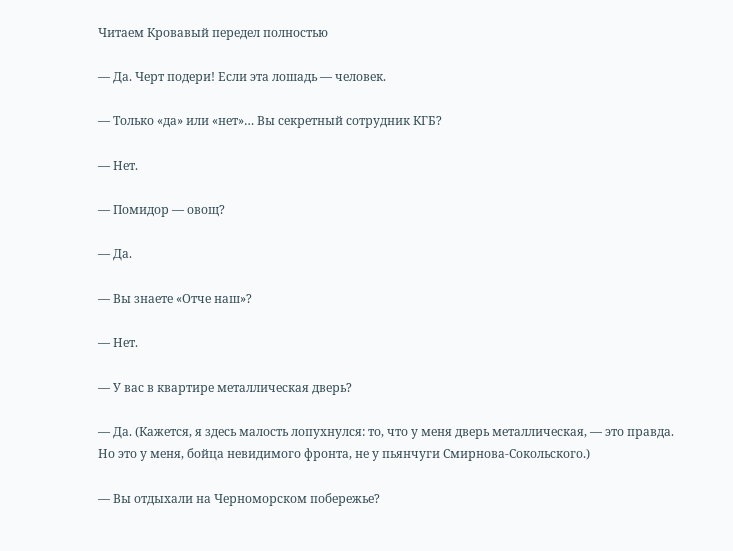Читаем Кровавый передел полностью

— Да. Черт подери! Если эта лошадь — человек.

— Только «да» или «нет»… Вы секретный сотрудник КГБ?

— Нет.

— Помидор — овощ?

— Да.

— Вы знаете «Отче наш»?

— Нет.

— У вас в квартире металлическая дверь?

— Да. (Кажется, я здесь малость лопухнулся: то, что у меня дверь металлическая, — это правда. Но это у меня, бойца невидимого фронта, не у пьянчуги Смирнова-Сокольского.)

— Вы отдыхали на Черноморском побережье?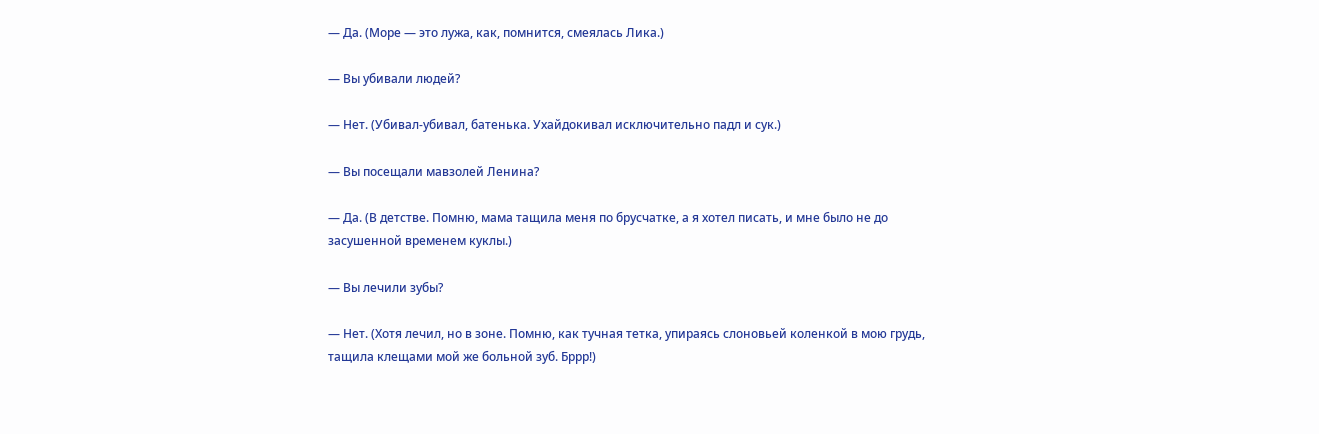— Да. (Море — это лужа, как, помнится, смеялась Лика.)

— Вы убивали людей?

— Нет. (Убивал-убивал, батенька. Ухайдокивал исключительно падл и сук.)

— Вы посещали мавзолей Ленина?

— Да. (В детстве. Помню, мама тащила меня по брусчатке, а я хотел писать, и мне было не до засушенной временем куклы.)

— Вы лечили зубы?

— Нет. (Хотя лечил, но в зоне. Помню, как тучная тетка, упираясь слоновьей коленкой в мою грудь, тащила клещами мой же больной зуб. Бррр!)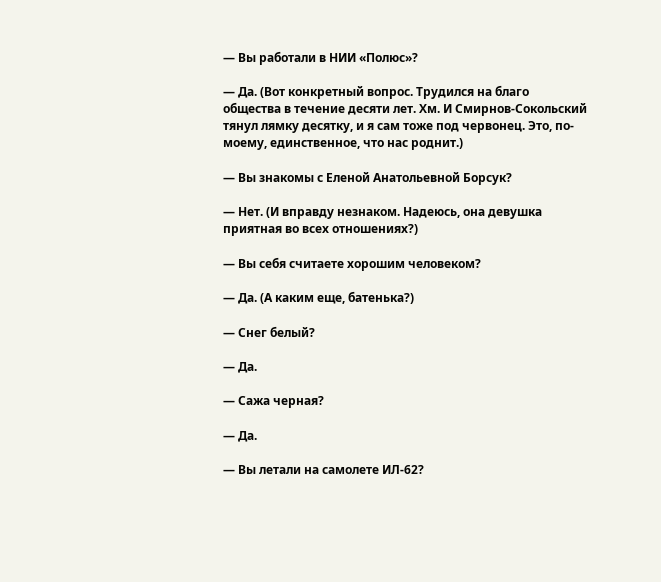— Вы работали в НИИ «Полюс»?

— Да. (Вот конкретный вопрос. Трудился на благо общества в течение десяти лет. Хм. И Смирнов-Сокольский тянул лямку десятку, и я сам тоже под червонец. Это, по-моему, единственное, что нас роднит.)

— Вы знакомы с Еленой Анатольевной Борсук?

— Нет. (И вправду незнаком. Надеюсь, она девушка приятная во всех отношениях?)

— Вы себя считаете хорошим человеком?

— Да. (А каким еще, батенька?)

— Снег белый?

— Да.

— Сажа черная?

— Да.

— Вы летали на самолете ИЛ-62?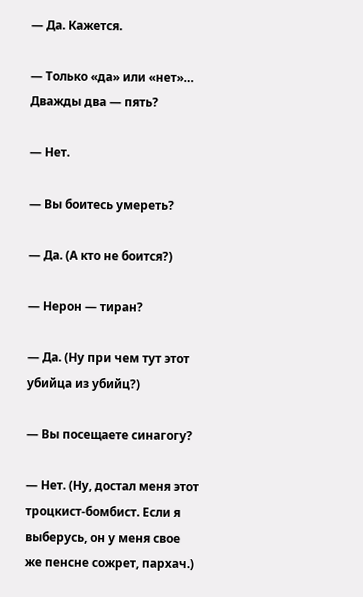— Да. Кажется.

— Только «да» или «нет»… Дважды два — пять?

— Нет.

— Вы боитесь умереть?

— Да. (А кто не боится?)

— Нерон — тиран?

— Да. (Ну при чем тут этот убийца из убийц?)

— Вы посещаете синагогу?

— Нет. (Ну, достал меня этот троцкист-бомбист. Если я выберусь, он у меня свое же пенсне сожрет, пархач.)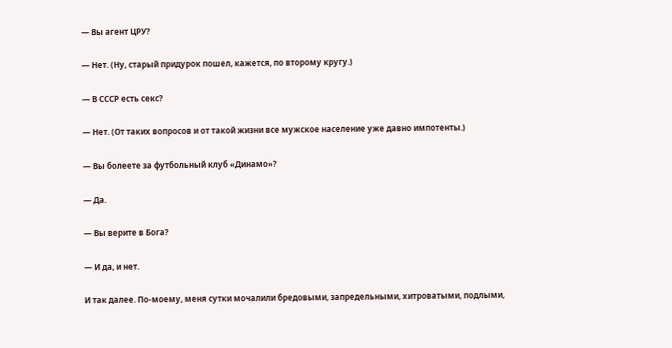— Вы агент ЦРУ?

— Нет. (Ну, старый придурок пошел, кажется, по второму кругу.)

— В СССР есть секс?

— Нет. (От таких вопросов и от такой жизни все мужское население уже давно импотенты.)

— Вы болеете за футбольный клуб «Динамо»?

— Да.

— Вы верите в Бога?

— И да, и нет.

И так далее. По-моему, меня сутки мочалили бредовыми, запредельными, хитроватыми, подлыми,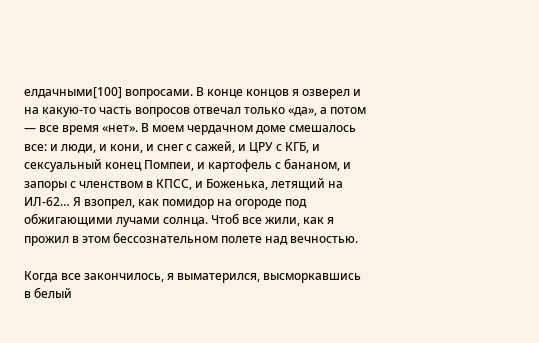елдачными[100] вопросами. В конце концов я озверел и на какую-то часть вопросов отвечал только «да», а потом — все время «нет». В моем чердачном доме смешалось все: и люди, и кони, и снег с сажей, и ЦРУ с КГБ, и сексуальный конец Помпеи, и картофель с бананом, и запоры с членством в КПСС, и Боженька, летящий на ИЛ-62… Я взопрел, как помидор на огороде под обжигающими лучами солнца. Чтоб все жили, как я прожил в этом бессознательном полете над вечностью.

Когда все закончилось, я выматерился, высморкавшись в белый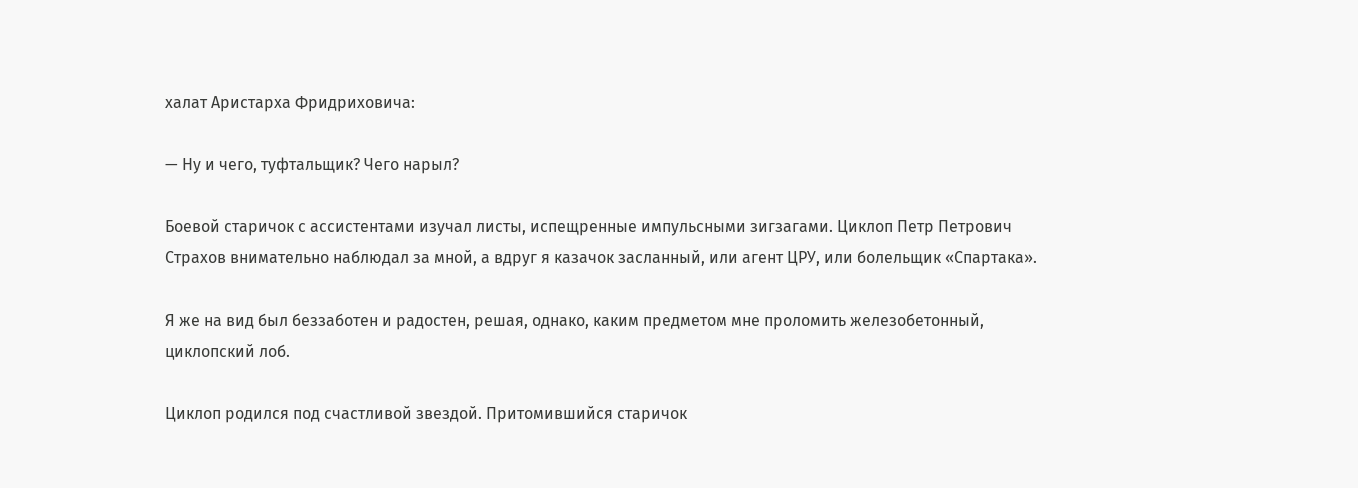халат Аристарха Фридриховича:

— Ну и чего, туфтальщик? Чего нарыл?

Боевой старичок с ассистентами изучал листы, испещренные импульсными зигзагами. Циклоп Петр Петрович Страхов внимательно наблюдал за мной, а вдруг я казачок засланный, или агент ЦРУ, или болельщик «Спартака».

Я же на вид был беззаботен и радостен, решая, однако, каким предметом мне проломить железобетонный, циклопский лоб.

Циклоп родился под счастливой звездой. Притомившийся старичок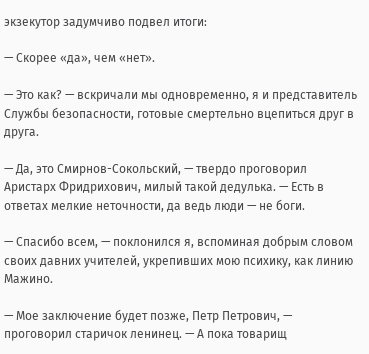экзекутор задумчиво подвел итоги:

— Скорее «да», чем «нет».

— Это как? — вскричали мы одновременно, я и представитель Службы безопасности, готовые смертельно вцепиться друг в друга.

— Да, это Смирнов-Сокольский, — твердо проговорил Аристарх Фридрихович, милый такой дедулька. — Есть в ответах мелкие неточности, да ведь люди — не боги.

— Спасибо всем, — поклонился я, вспоминая добрым словом своих давних учителей, укрепивших мою психику, как линию Мажино.

— Мое заключение будет позже, Петр Петрович, — проговорил старичок ленинец. — А пока товарищ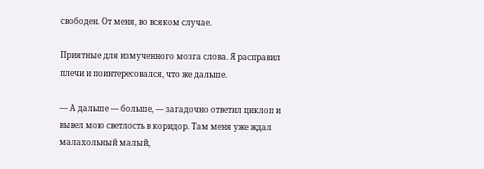свободен. От меня, во всяком случае.

Приятные для измученного мозга слова. Я расправил плечи и поинтересовался, что же дальше.

— А дальше — больше, — загадочно ответил циклоп и вывел мою светлость в коридор. Там меня уже ждал малахольный малый,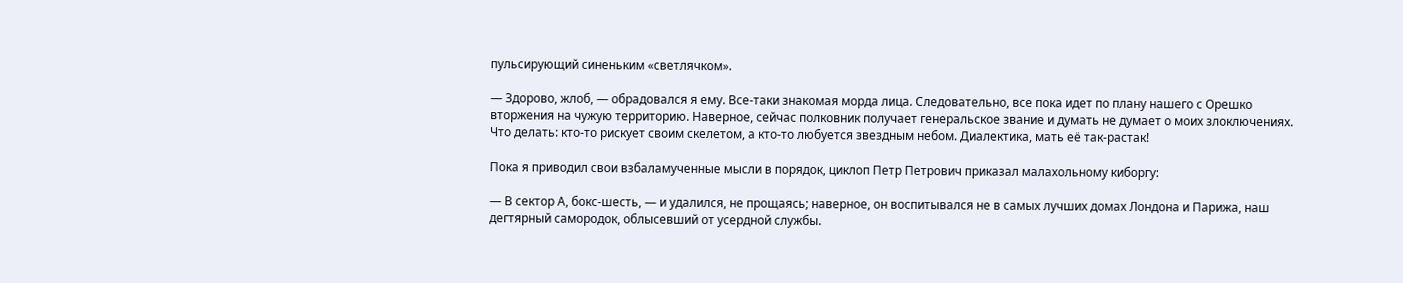пульсирующий синеньким «светлячком».

— Здорово, жлоб, — обрадовался я ему. Все-таки знакомая морда лица. Следовательно, все пока идет по плану нашего с Орешко вторжения на чужую территорию. Наверное, сейчас полковник получает генеральское звание и думать не думает о моих злоключениях. Что делать: кто-то рискует своим скелетом, а кто-то любуется звездным небом. Диалектика, мать её так-растак!

Пока я приводил свои взбаламученные мысли в порядок, циклоп Петр Петрович приказал малахольному киборгу:

— В сектор А, бокс-шесть, — и удалился, не прощаясь; наверное, он воспитывался не в самых лучших домах Лондона и Парижа, наш дегтярный самородок, облысевший от усердной службы.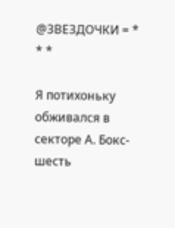@ЗВЕЗДОЧКИ = * * *

Я потихоньку обживался в секторе А. Бокс-шесть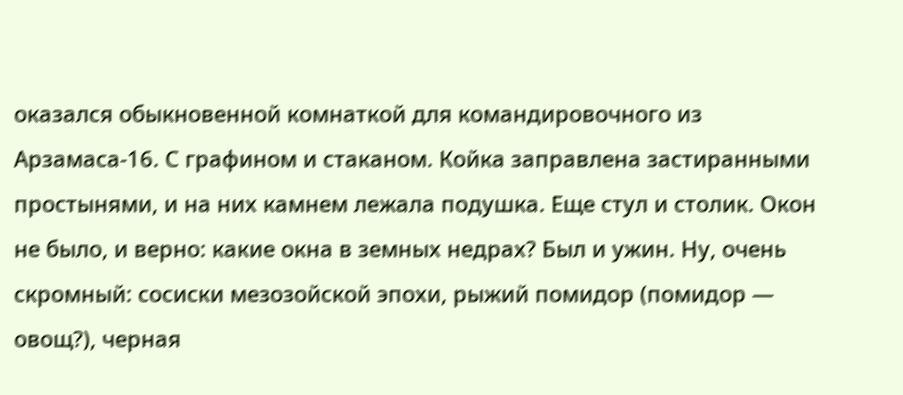оказался обыкновенной комнаткой для командировочного из Арзамаса-16. С графином и стаканом. Койка заправлена застиранными простынями, и на них камнем лежала подушка. Еще стул и столик. Окон не было, и верно: какие окна в земных недрах? Был и ужин. Ну, очень скромный: сосиски мезозойской эпохи, рыжий помидор (помидор — овощ?), черная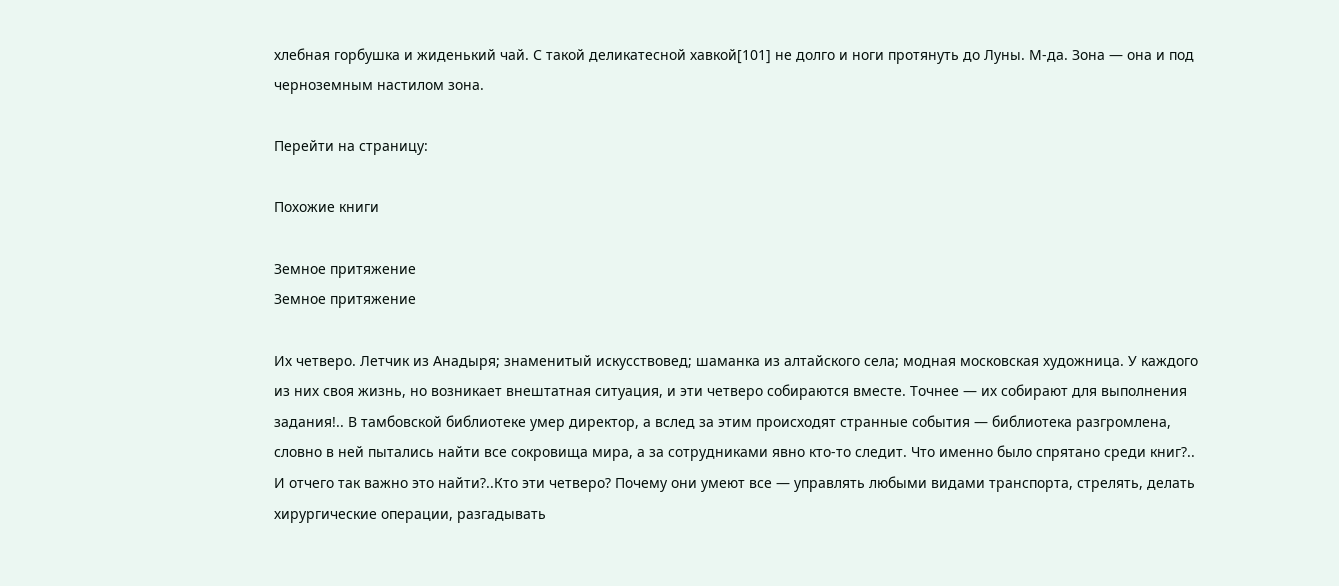хлебная горбушка и жиденький чай. С такой деликатесной хавкой[101] не долго и ноги протянуть до Луны. М-да. Зона — она и под черноземным настилом зона.

Перейти на страницу:

Похожие книги

Земное притяжение
Земное притяжение

Их четверо. Летчик из Анадыря; знаменитый искусствовед; шаманка из алтайского села; модная московская художница. У каждого из них своя жизнь, но возникает внештатная ситуация, и эти четверо собираются вместе. Точнее — их собирают для выполнения задания!.. В тамбовской библиотеке умер директор, а вслед за этим происходят странные события — библиотека разгромлена, словно в ней пытались найти все сокровища мира, а за сотрудниками явно кто-то следит. Что именно было спрятано среди книг?.. И отчего так важно это найти?..Кто эти четверо? Почему они умеют все — управлять любыми видами транспорта, стрелять, делать хирургические операции, разгадывать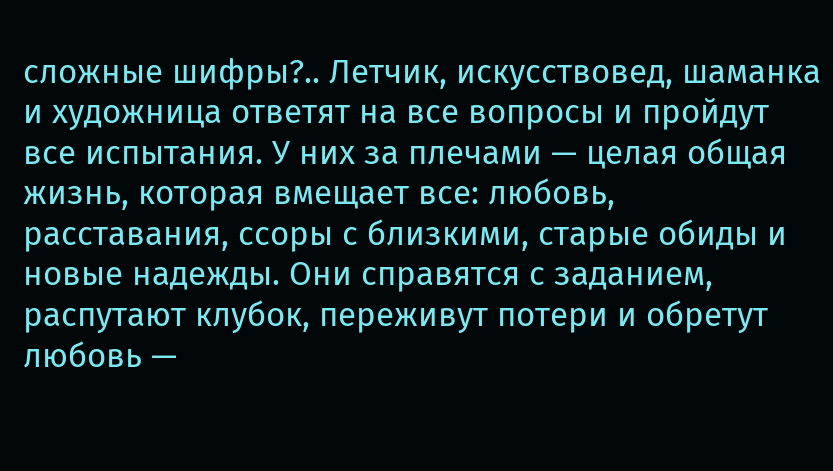сложные шифры?.. Летчик, искусствовед, шаманка и художница ответят на все вопросы и пройдут все испытания. У них за плечами — целая общая жизнь, которая вмещает все: любовь, расставания, ссоры с близкими, старые обиды и новые надежды. Они справятся с заданием, распутают клубок, переживут потери и обретут любовь —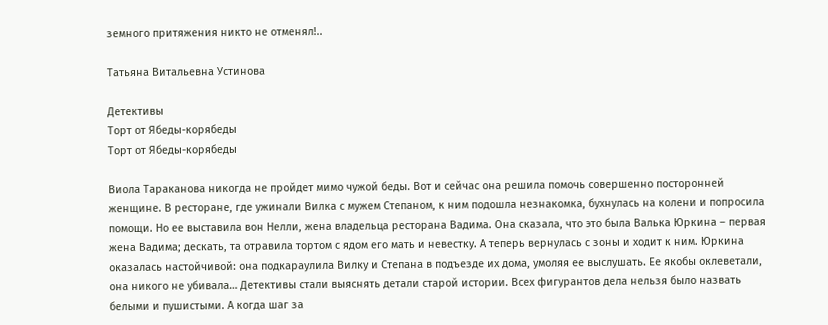земного притяжения никто не отменял!..

Татьяна Витальевна Устинова

Детективы
Торт от Ябеды-корябеды
Торт от Ябеды-корябеды

Виола Тараканова никогда не пройдет мимо чужой беды. Вот и сейчас она решила помочь совершенно посторонней женщине. В ресторане, где ужинали Вилка с мужем Степаном, к ним подошла незнакомка, бухнулась на колени и попросила помощи. Но ее выставила вон Нелли, жена владельца ресторана Вадима. Она сказала, что это была Валька Юркина – первая жена Вадима; дескать, та отравила тортом с ядом его мать и невестку. А теперь вернулась с зоны и ходит к ним. Юркина оказалась настойчивой: она подкараулила Вилку и Степана в подъезде их дома, умоляя ее выслушать. Ее якобы оклеветали, она никого не убивала… Детективы стали выяснять детали старой истории. Всех фигурантов дела нельзя было назвать белыми и пушистыми. А когда шаг за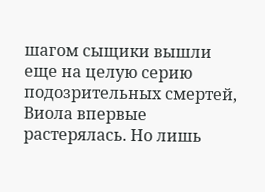шагом сыщики вышли еще на целую серию подозрительных смертей, Виола впервые растерялась. Но лишь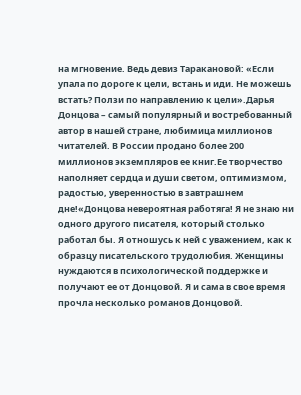на мгновение. Ведь девиз Таракановой: «Если упала по дороге к цели, встань и иди. Не можешь встать? Ползи по направлению к цели».Дарья Донцова – самый популярный и востребованный автор в нашей стране, любимица миллионов читателей. В России продано более 200 миллионов экземпляров ее книг.Ее творчество наполняет сердца и души светом, оптимизмом, радостью, уверенностью в завтрашнем дне!«Донцова невероятная работяга! Я не знаю ни одного другого писателя, который столько работал бы. Я отношусь к ней с уважением, как к образцу писательского трудолюбия. Женщины нуждаются в психологической поддержке и получают ее от Донцовой. Я и сама в свое время прочла несколько романов Донцовой.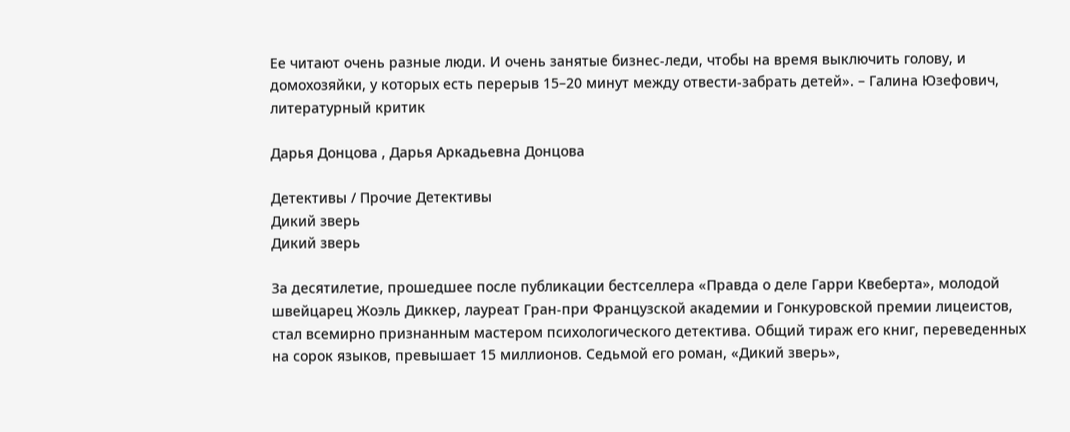Ее читают очень разные люди. И очень занятые бизнес-леди, чтобы на время выключить голову, и домохозяйки, у которых есть перерыв 15–20 минут между отвести-забрать детей». – Галина Юзефович, литературный критик

Дарья Донцова , Дарья Аркадьевна Донцова

Детективы / Прочие Детективы
Дикий зверь
Дикий зверь

За десятилетие, прошедшее после публикации бестселлера «Правда о деле Гарри Квеберта», молодой швейцарец Жоэль Диккер, лауреат Гран-при Французской академии и Гонкуровской премии лицеистов, стал всемирно признанным мастером психологического детектива. Общий тираж его книг, переведенных на сорок языков, превышает 15 миллионов. Седьмой его роман, «Дикий зверь»,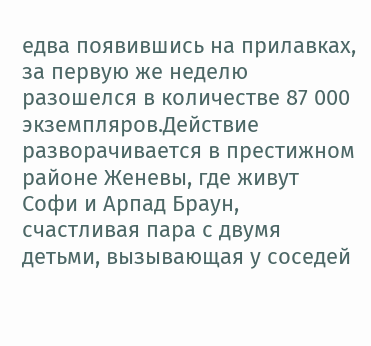едва появившись на прилавках, за первую же неделю разошелся в количестве 87 000 экземпляров.Действие разворачивается в престижном районе Женевы, где живут Софи и Арпад Браун, счастливая пара с двумя детьми, вызывающая у соседей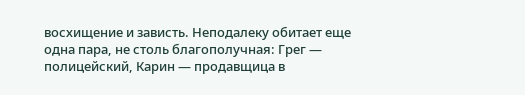восхищение и зависть. Неподалеку обитает еще одна пара, не столь благополучная: Грег — полицейский, Карин — продавщица в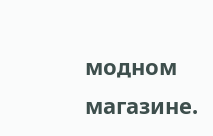модном магазине.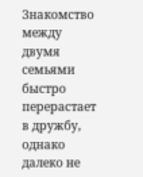Знакомство между двумя семьями быстро перерастает в дружбу, однако далеко не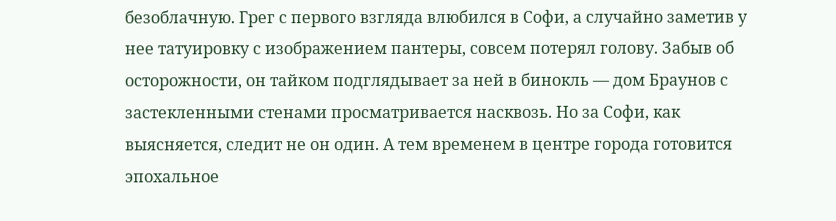безоблачную. Грег с первого взгляда влюбился в Софи, а случайно заметив у нее татуировку с изображением пантеры, совсем потерял голову. Забыв об осторожности, он тайком подглядывает за ней в бинокль — дом Браунов с застекленными стенами просматривается насквозь. Но за Софи, как выясняется, следит не он один. А тем временем в центре города готовится эпохальное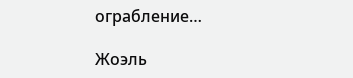ограбление…

Жоэль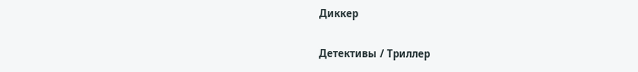Диккер

Детективы / Триллер